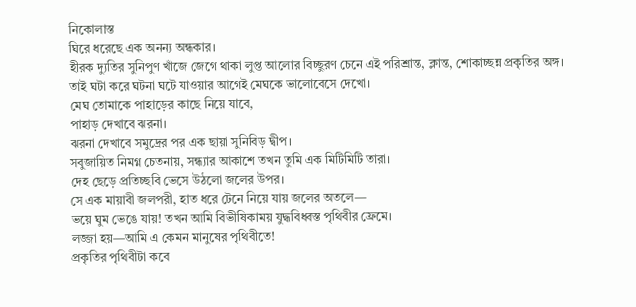নিকোলাস্ত
ঘিরে ধরেছে এক অনন্য অন্ধকার।
হীরক দ্যুতির সুনিপুণ খাঁজে জেগে থাকা লুপ্ত আলোর বিচ্ছুরণ চেনে এই পরিশ্রান্ত, ক্লান্ত, শোকাচ্ছন্ন প্রকৃতির অঙ্গ।
তাই ঘটা করে ঘটনা ঘটে যাওয়ার আগেই মেঘকে ভালোবেসে দেখো।
মেঘ তোমাকে পাহাড়ের কাছে নিয়ে যাবে,
পাহাড় দেখাবে ঝরনা।
ঝরনা দেখাবে সমুদ্রের পর এক ছায়া সুনিবিড় দ্বীপ।
সবুজায়িত নিমগ্ন চেতনায়, সন্ধ্যার আকাশে তখন তুমি এক মিটিমিটি তারা।
দেহ ছেড়ে প্রতিচ্ছবি ভেসে উঠলো জলের উপর।
সে এক মায়াবী জলপরী, হাত ধরে টেনে নিয়ে যায় জলের অতলে—
ভয়ে ঘুম ভেঙে যায়! তখন আমি বিভীষিকাময় যুদ্ধবিধ্বস্ত পৃথিবীর ফ্রেমে।
লজ্জা হয়—আমি এ কেমন মানুষের পৃথিবীতে!
প্রকৃতির পৃথিবীটা কবে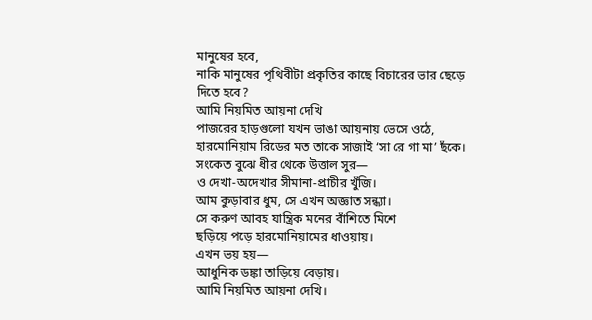মানুষের হবে,
নাকি মানুষের পৃথিবীটা প্রকৃতির কাছে বিচারের ভার ছেড়ে দিতে হবে?
আমি নিয়মিত আয়না দেখি
পাজরের হাড়গুলো যখন ভাঙা আয়নায় ভেসে ওঠে,
হারমোনিয়াম রিডের মত তাকে সাজাই ‘সা রে গা মা’ ছঁকে।
সংকেত বুঝে ধীর থেকে উত্তাল সুর—
ও দেখা-অদেখার সীমানা-প্রাচীর খুঁজি।
আম কুড়াবার ধুম, সে এখন অজ্ঞাত সন্ধ্যা।
সে করুণ আবহ যান্ত্রিক মনের বাঁশিতে মিশে
ছড়িয়ে পড়ে হারমোনিয়ামের ধাওয়ায়।
এখন ভয় হয়—
আধুনিক ডঙ্কা তাড়িয়ে বেড়ায়।
আমি নিয়মিত আয়না দেখি।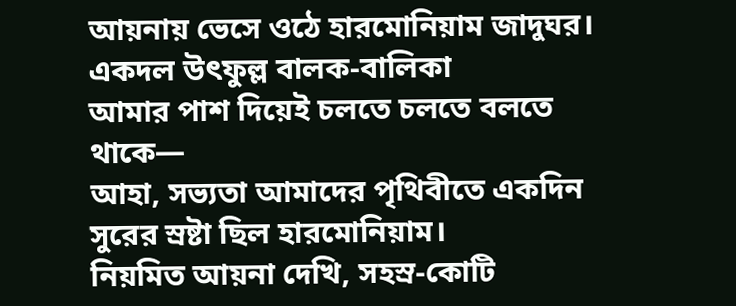আয়নায় ভেসে ওঠে হারমোনিয়াম জাদুঘর।
একদল উৎফুল্ল বালক-বালিকা
আমার পাশ দিয়েই চলতে চলতে বলতে থাকে—
আহা, সভ্যতা আমাদের পৃথিবীতে একদিন
সুরের স্রষ্টা ছিল হারমোনিয়াম।
নিয়মিত আয়না দেখি, সহস্র-কোটি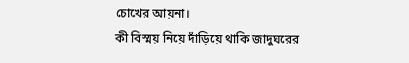চোখের আয়না।
কী বিস্ময় নিয়ে দাঁড়িয়ে থাকি জাদুঘরের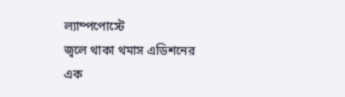ল্যাম্পপোস্টে
জ্বলে থাকা থমাস এডিশনের
এক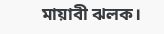মায়াবী ঝলক।